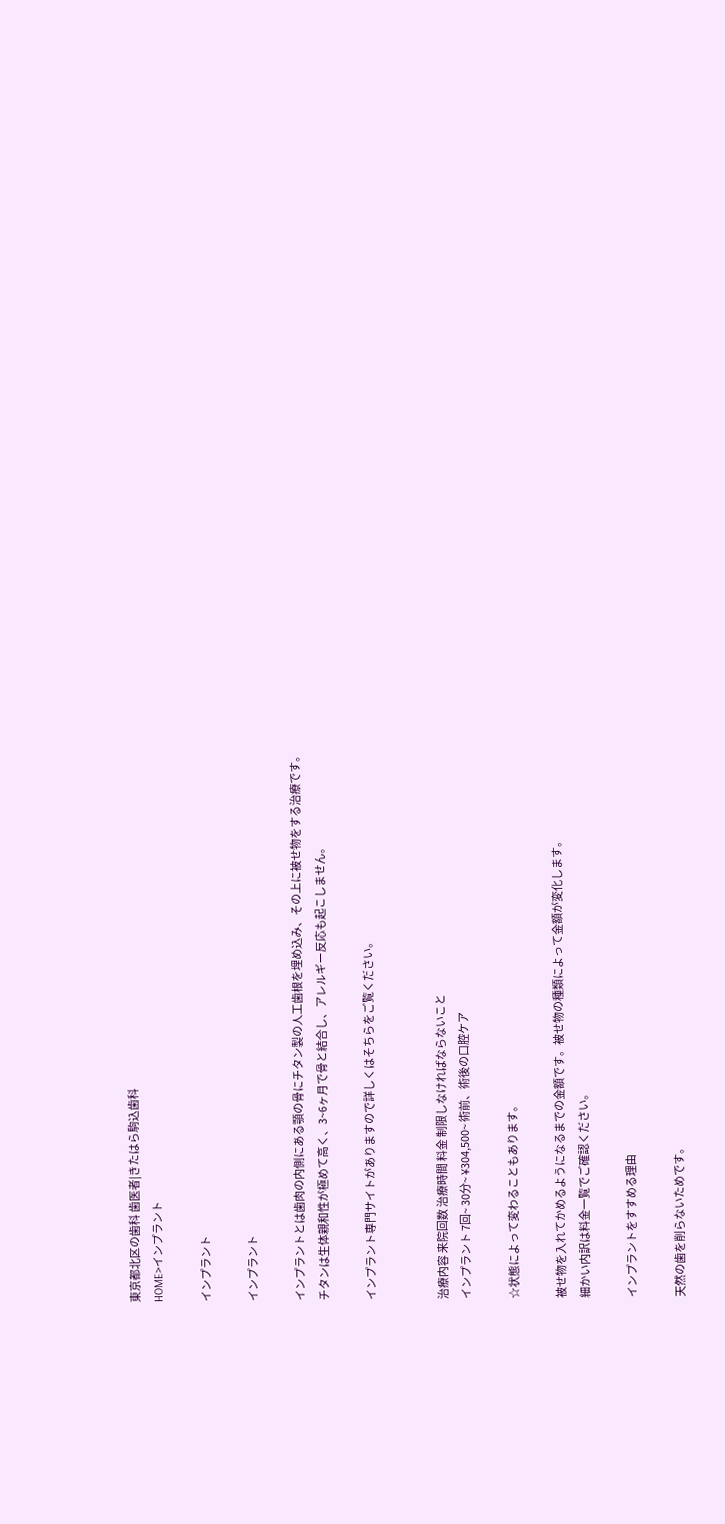東京都北区の歯科 歯医者|きたはら駒込歯科
HOME>インプラント

インプラント

インプラント

インプラントとは歯肉の内側にある顎の骨にチタン製の人工歯根を埋め込み、その上に被せ物をする治療です。
チタンは生体親和性が極めて高く、3~6ヶ月で骨と結合し、アレルギー反応も起こしません。

インプラント専門サイトがありますので詳しくはそちらをご覧ください。


治療内容 来院回数 治療時間 料金 制限しなければならないこと
インプラント 7回~ 30分~ ¥304,500~ 術前、術後の口腔ケア

☆状態によって変わることもあります。

被せ物を入れてかめるようになるまでの金額です。被せ物の種類によって金額が変化します。
細かい内訳は料金一覧でご確認ください。

インプラントをすすめる理由

天然の歯を削らないためです。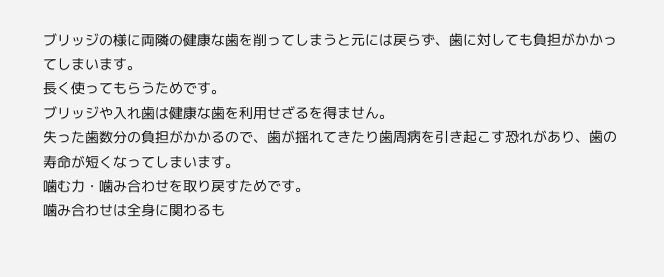ブリッジの様に両隣の健康な歯を削ってしまうと元には戻らず、歯に対しても負担がかかってしまいます。
長く使ってもらうためです。
ブリッジや入れ歯は健康な歯を利用せざるを得ません。
失った歯数分の負担がかかるので、歯が揺れてきたり歯周病を引き起こす恐れがあり、歯の寿命が短くなってしまいます。
噛む力・噛み合わせを取り戻すためです。
噛み合わせは全身に関わるも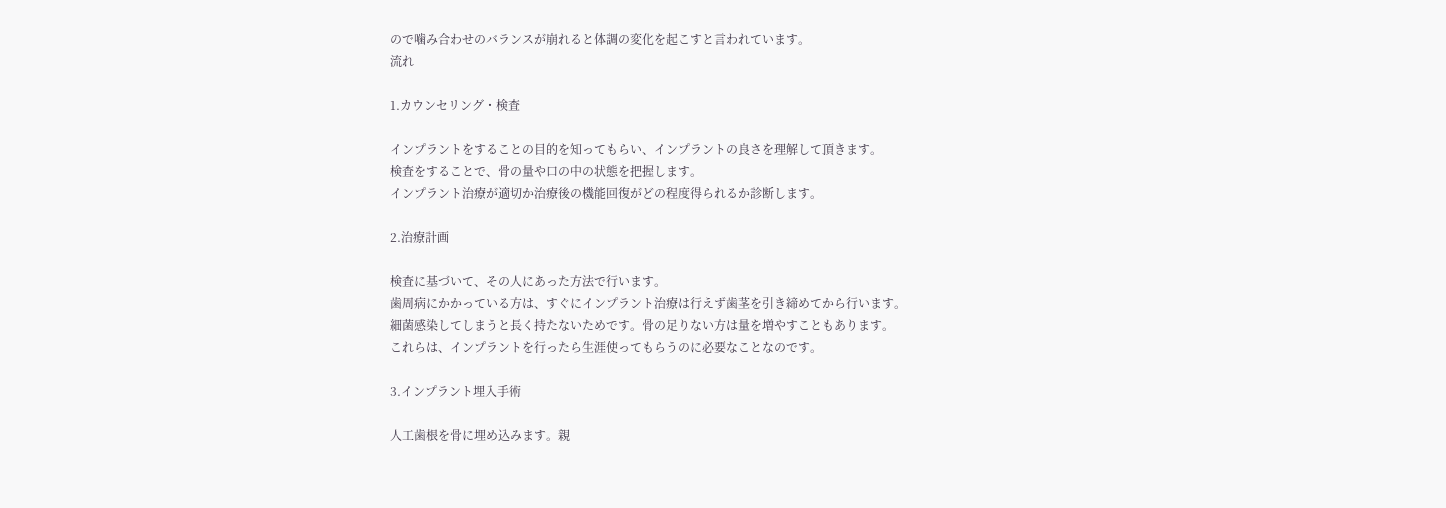ので噛み合わせのバランスが崩れると体調の変化を起こすと言われています。
流れ

1.カウンセリング・検査

インプラントをすることの目的を知ってもらい、インプラントの良さを理解して頂きます。
検査をすることで、骨の量や口の中の状態を把握します。
インプラント治療が適切か治療後の機能回復がどの程度得られるか診断します。

2.治療計画

検査に基づいて、その人にあった方法で行います。
歯周病にかかっている方は、すぐにインプラント治療は行えず歯茎を引き締めてから行います。
細菌感染してしまうと長く持たないためです。骨の足りない方は量を増やすこともあります。
これらは、インプラントを行ったら生涯使ってもらうのに必要なことなのです。

3.インプラント埋入手術

人工歯根を骨に埋め込みます。親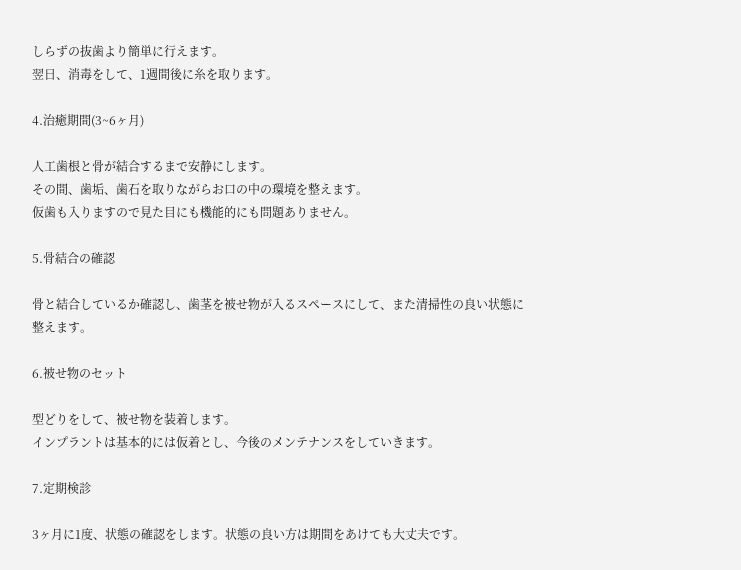しらずの抜歯より簡単に行えます。
翌日、消毒をして、1週間後に糸を取ります。

4.治癒期間(3~6ヶ月)

人工歯根と骨が結合するまで安静にします。
その間、歯垢、歯石を取りながらお口の中の環境を整えます。
仮歯も入りますので見た目にも機能的にも問題ありません。

5.骨結合の確認

骨と結合しているか確認し、歯茎を被せ物が入るスペースにして、また清掃性の良い状態に整えます。

6.被せ物のセット

型どりをして、被せ物を装着します。
インプラントは基本的には仮着とし、今後のメンテナンスをしていきます。

7.定期検診

3ヶ月に1度、状態の確認をします。状態の良い方は期間をあけても大丈夫です。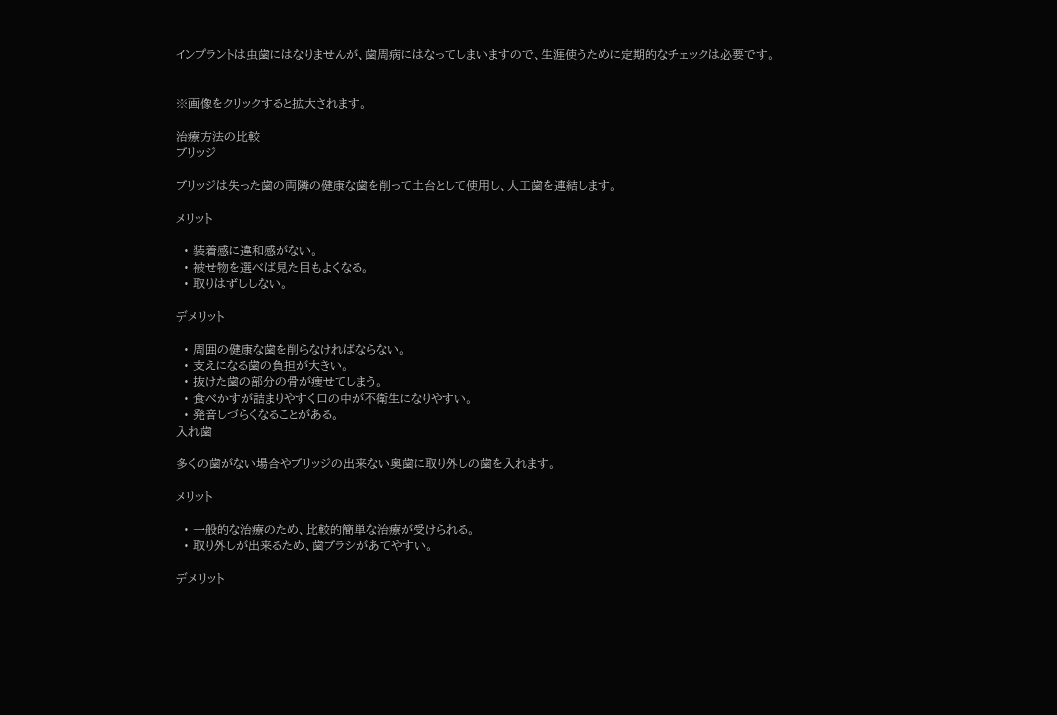インプラントは虫歯にはなりませんが、歯周病にはなってしまいますので、生涯使うために定期的なチェックは必要です。


※画像をクリックすると拡大されます。

治療方法の比較
ブリッジ

ブリッジは失った歯の両隣の健康な歯を削って土台として使用し、人工歯を連結します。

メリット

  • 装着感に違和感がない。
  • 被せ物を選べば見た目もよくなる。
  • 取りはずししない。

デメリット

  • 周囲の健康な歯を削らなければならない。
  • 支えになる歯の負担が大きい。
  • 抜けた歯の部分の骨が痩せてしまう。
  • 食べかすが詰まりやすく口の中が不衛生になりやすい。
  • 発音しづらくなることがある。
入れ歯

多くの歯がない場合やブリッジの出来ない奥歯に取り外しの歯を入れます。

メリット

  • 一般的な治療のため、比較的簡単な治療が受けられる。
  • 取り外しが出来るため、歯ブラシがあてやすい。

デメリット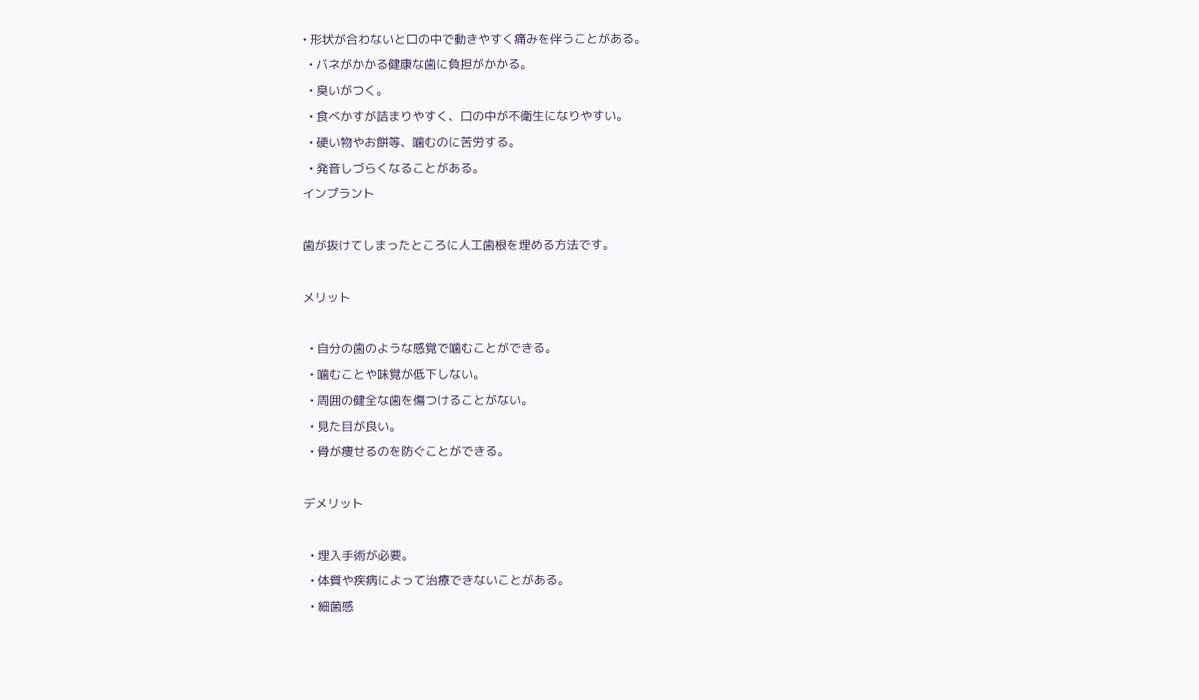• 形状が合わないと口の中で動きやすく痛みを伴うことがある。
  • バネがかかる健康な歯に負担がかかる。
  • 臭いがつく。
  • 食べかすが詰まりやすく、口の中が不衛生になりやすい。
  • 硬い物やお餅等、噛むのに苦労する。
  • 発音しづらくなることがある。
インプラント

歯が抜けてしまったところに人工歯根を埋める方法です。

メリット

  • 自分の歯のような感覚で噛むことができる。
  • 噛むことや味覚が低下しない。
  • 周囲の健全な歯を傷つけることがない。
  • 見た目が良い。
  • 骨が痩せるのを防ぐことができる。

デメリット

  • 埋入手術が必要。
  • 体質や疾病によって治療できないことがある。
  • 細菌感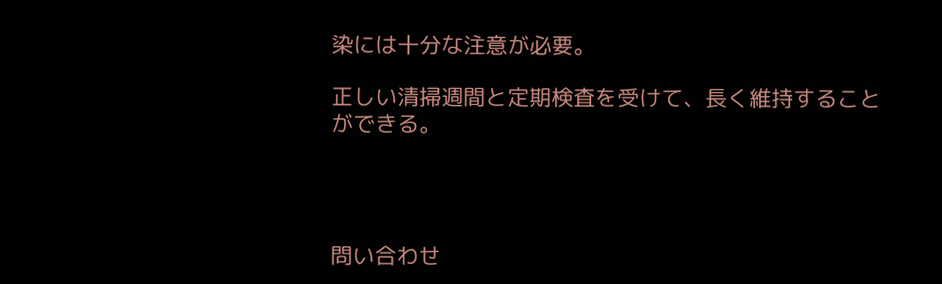染には十分な注意が必要。

正しい清掃週間と定期検査を受けて、長く維持することができる。




問い合わせ